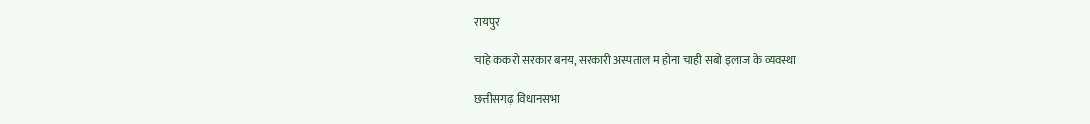रायपुर

चाहे ककरो सरकार बनय, सरकारी अस्पताल म होना चाही सबो इलाज के व्यवस्था

छत्तीसगढ़ विधानसभा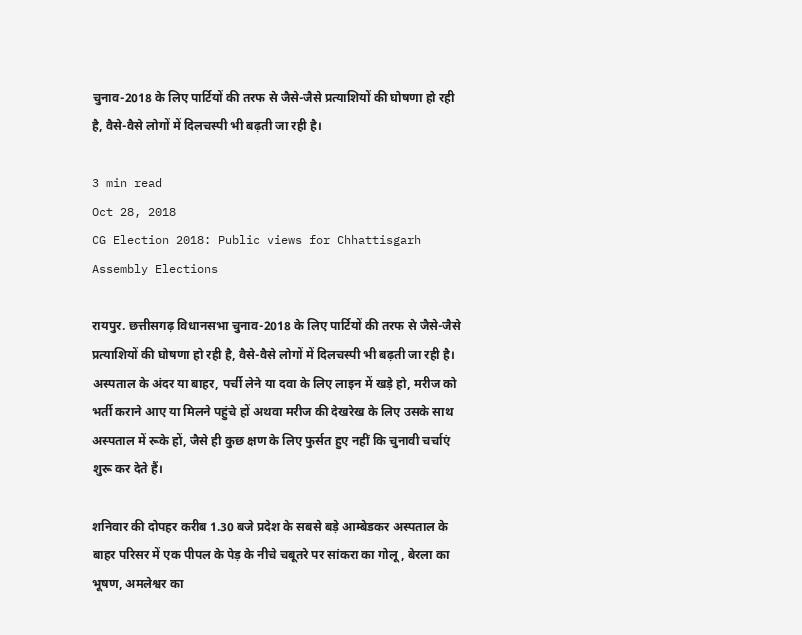चुनाव-2018 के लिए पार्टियों की तरफ से जैसे-जैसे प्रत्याशियों की घोषणा हो रही है, वैसे-वैसे लोगों में दिलचस्पी भी बढ़ती जा रही है।

3 min read
Oct 28, 2018
CG Election 2018: Public views for Chhattisgarh Assembly Elections

रायपुर. छत्तीसगढ़ विधानसभा चुनाव-2018 के लिए पार्टियों की तरफ से जैसे-जैसे प्रत्याशियों की घोषणा हो रही है, वैसे-वैसे लोगों में दिलचस्पी भी बढ़ती जा रही है। अस्पताल के अंदर या बाहर, पर्ची लेने या दवा के लिए लाइन में खड़े हो, मरीज को भर्ती कराने आए या मिलने पहुंचे हों अथवा मरीज की देखरेख के लिए उसके साथ अस्पताल में रूके हों, जैसे ही कुछ क्षण के लिए फुर्सत हुए नहीं कि चुनावी चर्चाएं शुरू कर देते हैं।

शनिवार की दोपहर करीब 1.30 बजे प्रदेश के सबसे बड़े आम्बेडकर अस्पताल के बाहर परिसर में एक पीपल के पेड़ के नीचे चबूतरे पर सांकरा का गोलू, बेरला का भूषण, अमलेश्वर का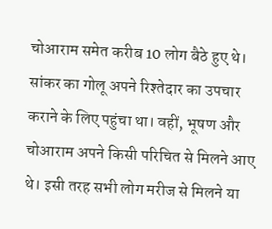चोआराम समेत करीब 10 लोग बैठे हुए थे। सांकर का गोलू अपने रिश्तेदार का उपचार कराने के लिए पहुंचा था। वहीं, भूषण और चोआराम अपने किसी परिचित से मिलने आए थे। इसी तरह सभी लोग मरीज से मिलने या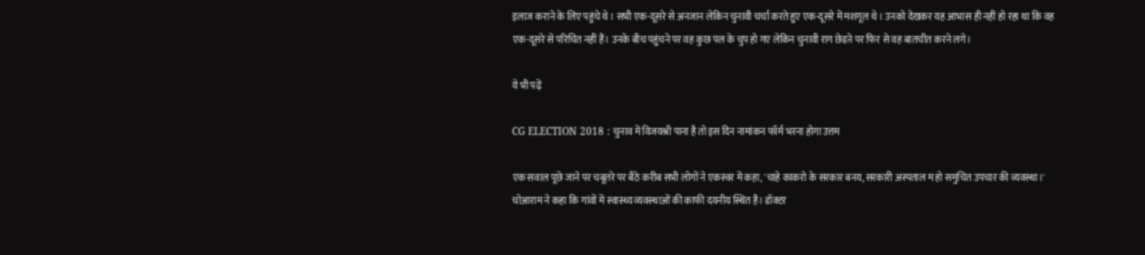इलाज कराने के लिए पहुंचे थे। सभी एक-दूसरे से अनजान लेकिन चुनावी चर्चा करते हुए एक-दूसरे में मशगूल थे। उनको देखकर यह आभास ही नहीं हो रहा था कि वह एक-दूसरे से परिचित नहीं हैं। उनके बीच पहुंचने पर वह कुछ पल के चुप हो गए लेकिन चुनावी राग छेडऩे पर फिर से वह बातचीत करने लगे।

ये भी पढ़ें

CG ELECTION 2018 : चुनाव में विजयश्री पाना है तो इस दिन नामांकन फॉर्म भरना होगा उत्तम

एक सवाल पूछे जाने पर चबूतरे पर बैठे करीब सभी लोगों ने एकस्वर में कहा, 'चाहे काकरो के सरकार बनय, सरकारी अस्पताल म हो समुचित उपचार की व्यवस्था।' चोआराम ने कहा कि गांवों में स्वास्थ्य व्यवस्थाओं की काफी दयनीय स्थित है। डॉक्टर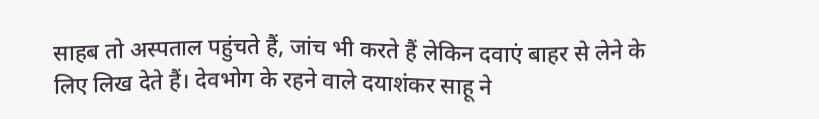साहब तो अस्पताल पहुंचते हैं, जांच भी करते हैं लेकिन दवाएं बाहर से लेने के लिए लिख देते हैं। देवभोग के रहने वाले दयाशंकर साहू ने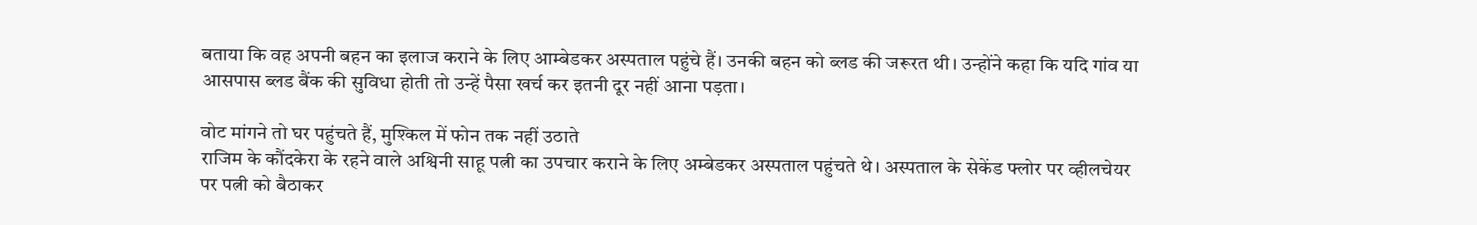बताया कि वह अपनी बहन का इलाज कराने के लिए आम्बेडकर अस्पताल पहुंचे हैं। उनकी बहन को ब्लड की जरूरत थी। उन्होंने कहा कि यदि गांव या आसपास ब्लड बैंक की सुविधा होती तो उन्हें पैसा खर्च कर इतनी दूर नहीं आना पड़ता।

वोट मांगने तो घर पहुंचते हैं, मुश्किल में फोन तक नहीं उठाते
राजिम के कौंदकेरा के रहने वाले अश्विनी साहू पत्नी का उपचार कराने के लिए अम्बेडकर अस्पताल पहुंचते थे। अस्पताल के सेकेंड फ्लोर पर व्हीलचेयर पर पत्नी को बैठाकर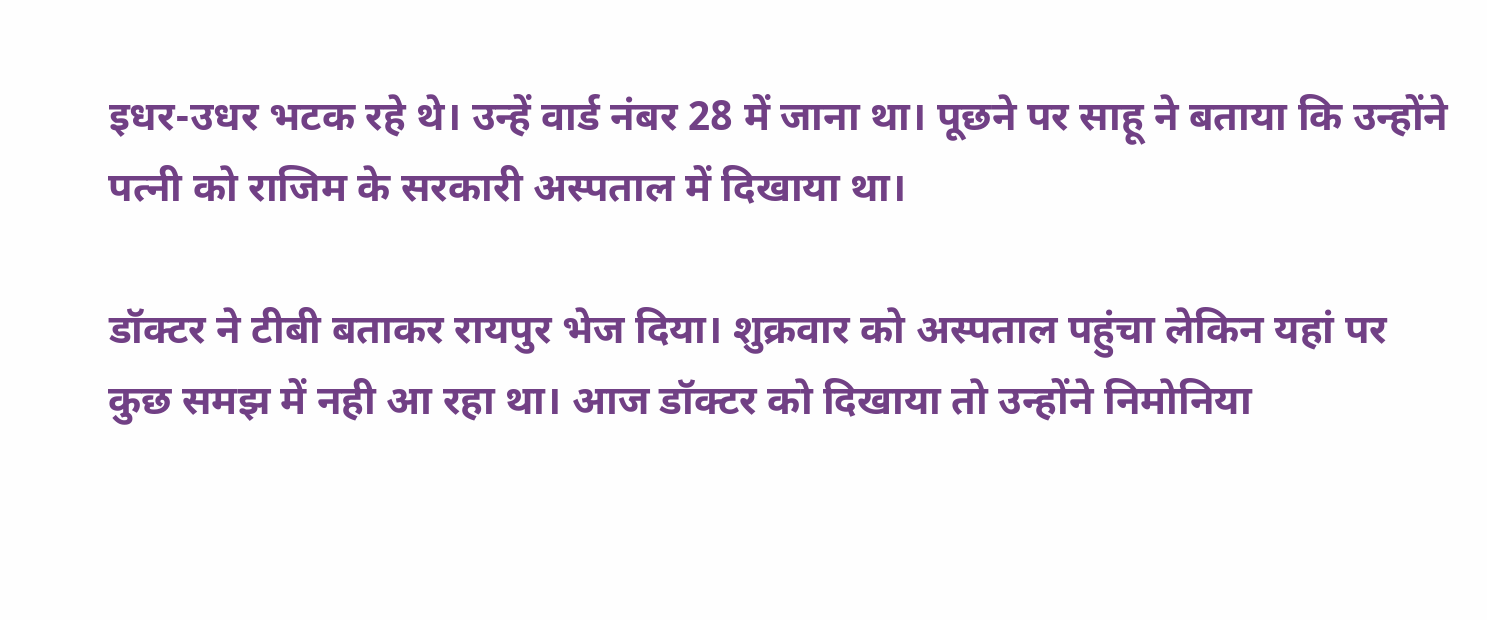इधर-उधर भटक रहे थे। उन्हें वार्ड नंबर 28 में जाना था। पूछने पर साहू ने बताया कि उन्होंने पत्नी को राजिम के सरकारी अस्पताल में दिखाया था।

डॉक्टर ने टीबी बताकर रायपुर भेज दिया। शुक्रवार को अस्पताल पहुंचा लेकिन यहां पर कुछ समझ में नही आ रहा था। आज डॉक्टर को दिखाया तो उन्होंने निमोनिया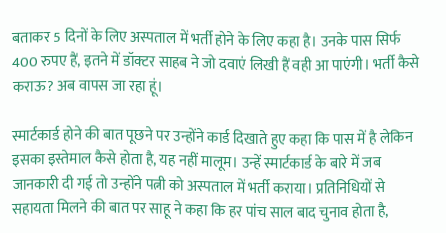बताकर 5 दिनों के लिए अस्पताल में भर्ती होने के लिए कहा है। उनके पास सिर्फ 400 रुपए हैं, इतने में डॉक्टर साहब ने जो दवाएं लिखी हैं वही आ पाएंगी। भर्ती कैसे कराऊ? अब वापस जा रहा हूं।

स्मार्टकार्ड होने की बात पूछने पर उन्होंने कार्ड दिखाते हुए कहा कि पास में है लेकिन इसका इस्तेमाल कैसे होता है, यह नहीं मालूम। उन्हें स्मार्टकार्ड के बारे में जब जानकारी दी गई तो उन्होंने पत्नी को अस्पताल में भर्ती कराया। प्रतिनिधियों से सहायता मिलने की बात पर साहू ने कहा कि हर पांच साल बाद चुनाव होता है,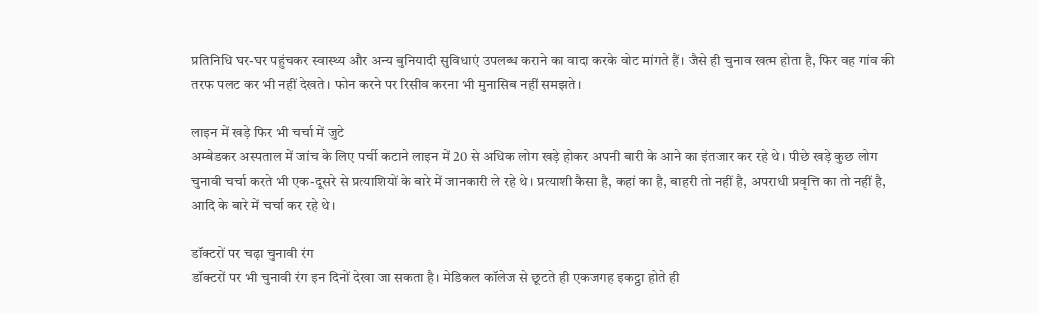प्रतिनिधि घर-घर पहुंचकर स्वास्थ्य और अन्य बुनियादी सुविधाएं उपलब्ध कराने का वादा करके वोट मांगते हैं। जैसे ही चुनाव खत्म होता है, फिर वह गांव की तरफ पलट कर भी नहीं देखते। फोन करने पर रिसीव करना भी मुनासिब नहीं समझते।

लाइन में खड़े फिर भी चर्चा में जुटे
अम्बेडकर अस्पताल में जांच के लिए पर्ची कटाने लाइन में 20 से अधिक लोग खड़े होकर अपनी बारी के आने का इंतजार कर रहे थे। पीछे खड़े कुछ लोग चुनावी चर्चा करते भी एक-दूसरे से प्रत्याशियों के बारे में जानकारी ले रहे थे। प्रत्याशी कैसा है, कहां का है, बाहरी तो नहीं है, अपराधी प्रवृत्ति का तो नहीं है, आदि के बारे में चर्चा कर रहे थे।

डॉक्टरों पर चढ़ा चुनावी रंग
डॉक्टरों पर भी चुनावी रंग इन दिनों देखा जा सकता है। मेडिकल कॉलेज से छूटते ही एकजगह इकट्ठा होते ही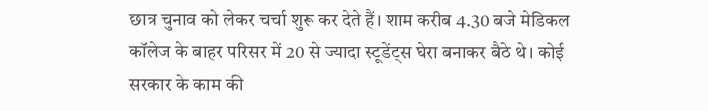छात्र चुनाव को लेकर चर्चा शुरू कर देते हैं। शाम करीब 4.30 बजे मेडिकल कॉलेज के बाहर परिसर में 20 से ज्यादा स्टूडेंट्स घेरा बनाकर बैठे थे। कोई सरकार के काम की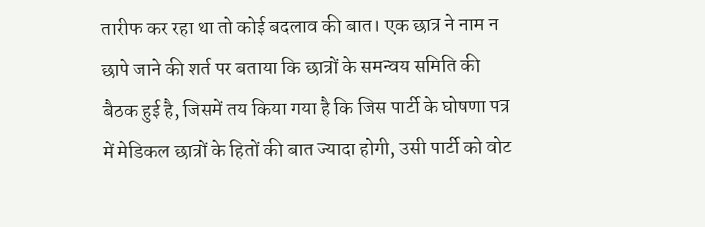तारीफ कर रहा था तो कोई बदलाव की बात। एक छात्र ने नाम न छापे जाने की शर्त पर बताया कि छात्रों के समन्वय समिति की बैठक हुई है, जिसमें तय किया गया है कि जिस पार्टी के घोषणा पत्र में मेडिकल छात्रों के हितों की बात ज्यादा होगी, उसी पार्टी को वोट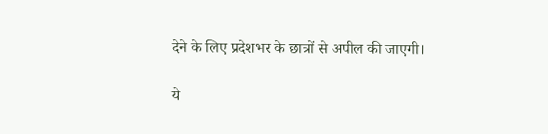देने के लिए प्रदेशभर के छात्रों से अपील की जाएगी।

ये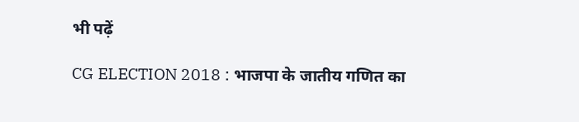भी पढ़ें

CG ELECTION 2018 : भाजपा के जातीय गणित का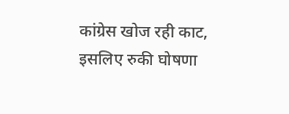कांग्रेस खोज रही काट, इसलिए रुकी घोषणा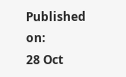Published on:
28 Oct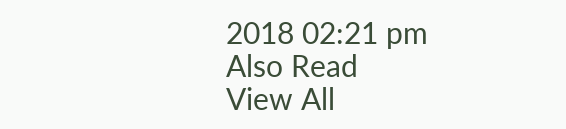2018 02:21 pm
Also Read
View All